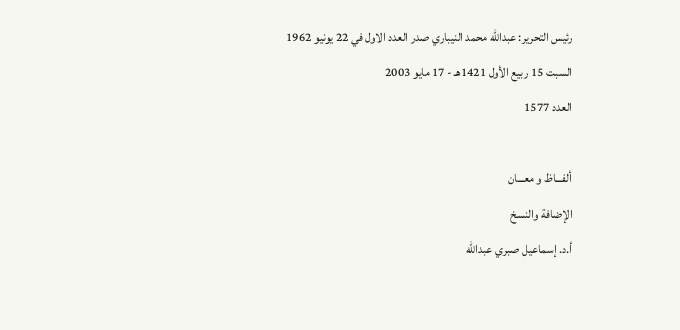رئيس التحرير: عبدالله محمد النيباري صدر العدد الاول في 22 يونيو 1962 السبت 15 ربيع الأول 1421هـ - 17 مايو 2003
العدد 1577

ألفـــاظ و معـــان
الإضافة والنسخ
أ.د. إسماعيل صبري عبدالله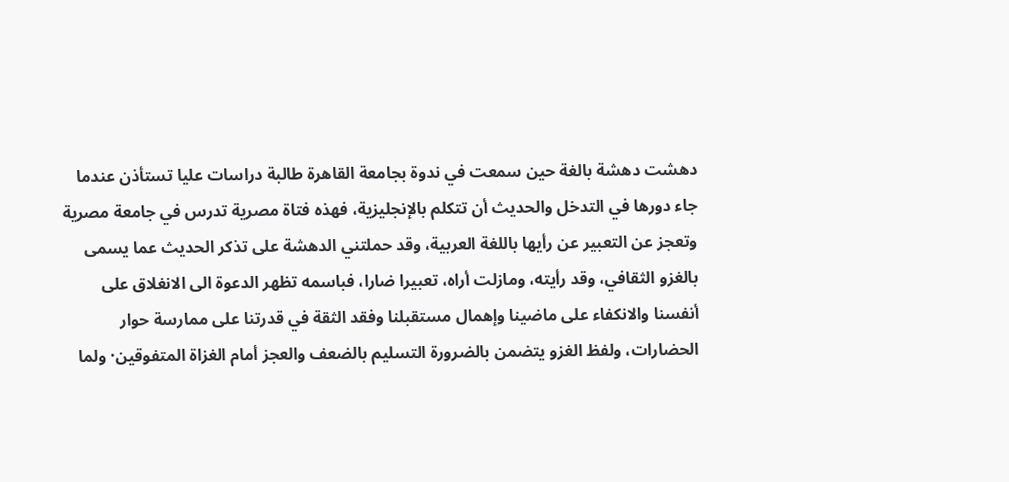دهشت دهشة بالغة حين سمعت في ندوة بجامعة القاهرة طالبة دراسات عليا تستأذن عندما جاء دورها في التدخل والحديث أن تتكلم بالإنجليزية، فهذه فتاة مصرية تدرس في جامعة مصرية وتعجز عن التعبير عن رأيها باللغة العربية، وقد حملتني الدهشة على تذكر الحديث عما يسمى بالغزو الثقافي، وقد رأيته، ومازلت أراه، تعبيرا ضارا، فباسمه تظهر الدعوة الى الانغلاق على أنفسنا والانكفاء على ماضينا وإهمال مستقبلنا وفقد الثقة في قدرتنا على ممارسة حوار الحضارات، ولفظ الغزو يتضمن بالضرورة التسليم بالضعف والعجز أمام الغزاة المتفوقين· ولما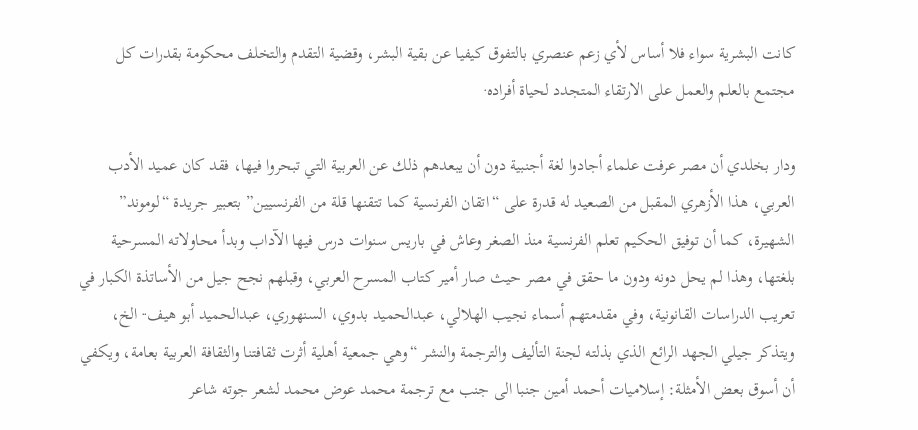كانت البشرية سواء فلا أساس لأي زعم عنصري بالتفوق كيفيا عن بقية البشر، وقضية التقدم والتخلف محكومة بقدرات كل مجتمع بالعلم والعمل على الارتقاء المتجدد لحياة أفراده·

ودار بخلدي أن مصر عرفت علماء أجادوا لغة أجنبية دون أن يبعدهم ذلك عن العربية التي تبحروا فيها، فقد كان عميد الأدب العربي، هذا الأزهري المقبل من الصعيد له قدرة على “اتقان الفرنسية كما تتقنها قلة من الفرنسيين” بتعبير جريدة “لوموند” الشهيرة، كما أن توفيق الحكيم تعلم الفرنسية منذ الصغر وعاش في باريس سنوات درس فيها الآداب وبدأ محاولاته المسرحية بلغتها، وهذا لم يحل دونه ودون ما حقق في مصر حيث صار أمير كتاب المسرح العربي، وقبلهم نجح جيل من الأساتذة الكبار في تعريب الدراسات القانونية، وفي مقدمتهم أسماء نجيب الهلالي، عبدالحميد بدوي، السنهوري، عبدالحميد أبو هيف·· الخ، ويتذكر جيلي الجهد الرائع الذي بذلته لجنة التأليف والترجمة والنشر “وهي جمعية أهلية أثرت ثقافتنا والثقافة العربية بعامة، ويكفي أن أسوق بعض الأمثلة: إسلاميات أحمد أمين جنبا الى جنب مع ترجمة محمد عوض محمد لشعر جوته شاعر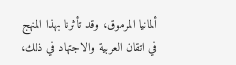ألمانيا المرموق، وقد تأثرنا بهذا المنهج في اتقان العربية والاجتهاد في ذلك،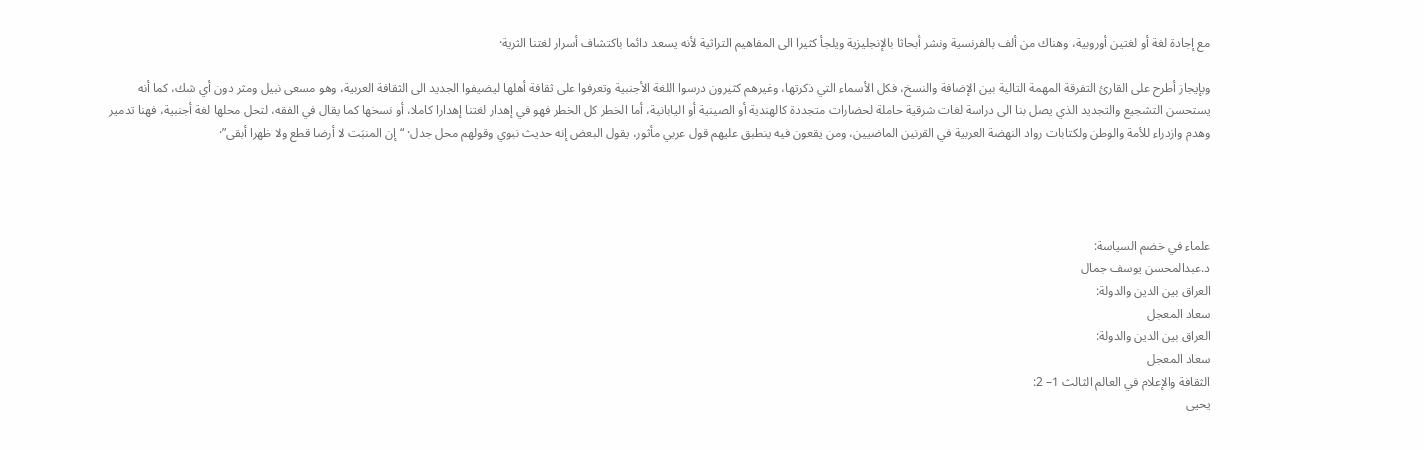مع إجادة لغة أو لغتين أوروبية، وهناك من ألف بالفرنسية ونشر أبحاثا بالإنجليزية ويلجأ كثيرا الى المفاهيم التراثية لأنه يسعد دائما باكتشاف أسرار لغتنا الثرية·

وبإيجاز أطرح على القارئ التفرقة المهمة التالية بين الإضافة والنسخ، فكل الأسماء التي ذكرتها، وغيرهم كثيرون درسوا اللغة الأجنبية وتعرفوا على ثقافة أهلها ليضيفوا الجديد الى الثقافة العربية، وهو مسعى نبيل ومثر دون أي شك، كما أنه يستحسن التشجيع والتجديد الذي يصل بنا الى دراسة لغات شرقية حاملة لحضارات متجددة كالهندية أو الصينية أو اليابانية، أما الخطر كل الخطر فهو في إهدار لغتنا إهدارا كاملا، أو نسخها كما يقال في الفقه، لتحل محلها لغة أجنبية، فهنا تدمير وهدم وازدراء للأمة والوطن ولكتابات رواد النهضة العربية في القرنين الماضيين، ومن يقعون فيه ينطبق عليهم قول عربي مأثور، يقول البعض إنه حديث نبوي وقولهم محل جدل· “إن المنبَت لا أرضا قطع ولا ظهرا أبقى”·




علماء في خضم السياسة:
د.عبدالمحسن يوسف جمال
العراق بين الدين والدولة:
سعاد المعجل
العراق بين الدين والدولة:
سعاد المعجل
الثقافة والإعلام في العالم الثالث 1– 2:
يحيى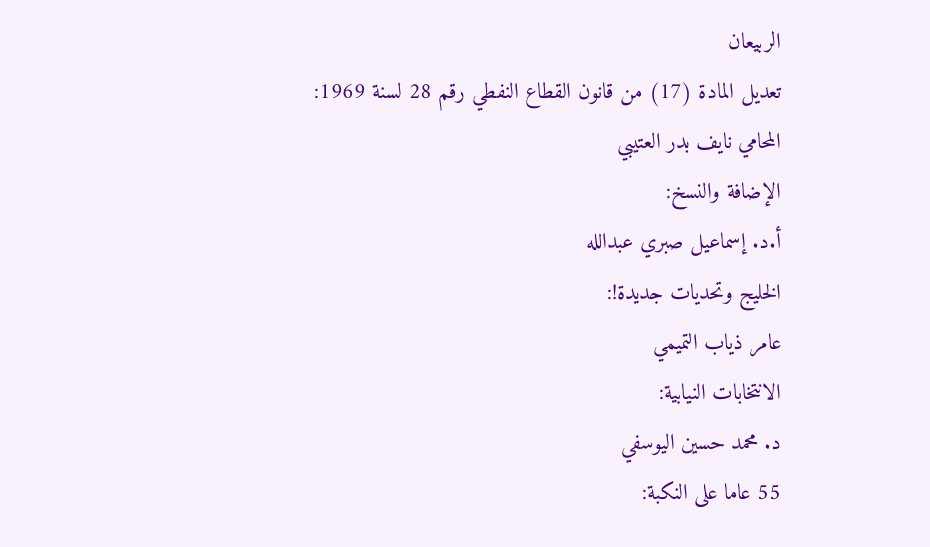الربيعان
تعديل المادة (17) من قانون القطاع النفطي رقم 28 لسنة 1969:
المحامي نايف بدر العتيبي
الإضافة والنسخ:
أ.د. إسماعيل صبري عبدالله
الخليج وتحديات جديدة!:
عامر ذياب التميمي
الانتخابات النيابية:
د. محمد حسين اليوسفي
55 عاما على النكبة: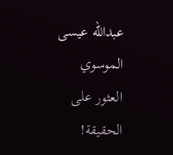عبدالله عيسى الموسوي
العثور على الحقيقة!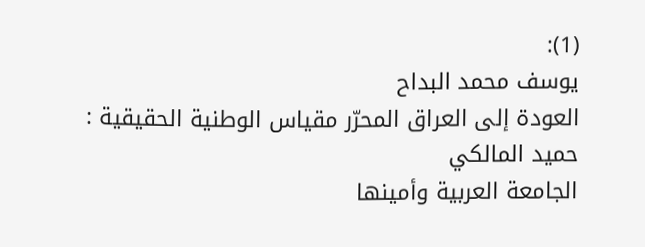(1):
يوسف محمد البداح
العودة إلى العراق المحرّر مقياس الوطنية الحقيقية :
حميد المالكي
الجامعة العربية وأمينها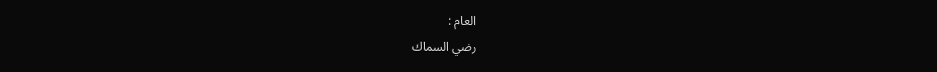العام :
رضي السماك